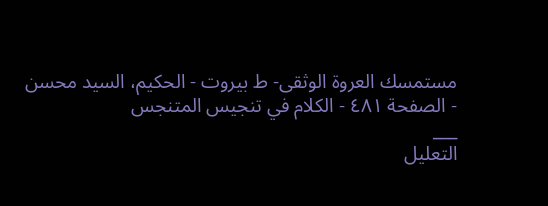مستمسك العروة الوثقى- ط بیروت - الحكيم، السيد محسن - الصفحة ٤٨١ - الكلام في تنجيس المتنجس
___
التعليل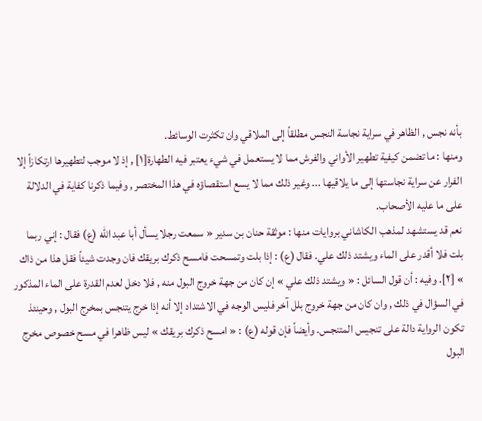بأنه نجس , الظاهر في سراية نجاسة النجس مطلقاً إلى الملاقي وان تكثرت الوسائط.
ومنها : ما تضمن كيفية تطهير الأواني والفرش مما لا يستعمل في شيء يعتبر فيه الطهارة[١] , إذ لا موجب لتطهيرها ارتكازاً إلا الفرار عن سراية نجاستها إلى ما يلاقيها ... وغير ذلك مما لا يسع استقصاؤه في هذا المختصر , وفيما ذكرنا كفاية في الدلالة على ما عليه الأصحاب.
نعم قد يستشهد لمذهب الكاشاني بروايات منها : موثقة حنان بن سدير « سمعت رجلا يسأل أبا عبد الله (ع) فقال : إني ربما بلت فلا أقدر على الماء ويشتد ذلك علي. فقال (ع) : إذا بلت وتمسحت فامسح ذكرك بريقك فان وجدت شيئاً فقل هذا من ذاك » [٢]. وفيه : أن قول السائل : « ويشتد ذلك علي » إن كان من جهة خروج البول منه , فلا دخل لعدم القدرة على الماء المذكور في السؤال في ذلك , وان كان من جهة خروج بلل آخر فليس الوجه في الاشتداد إلا أنه إذا خرج يتنجس بمخرج البول , وحينئذ تكون الرواية دالة على تنجيس المتنجس. وأيضاً فإن قوله (ع) : « امسح ذكرك بريقك » ليس ظاهرا في مسح خصوص مخرج البول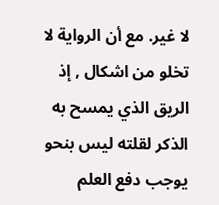لا غير. مع أن الرواية لا تخلو من اشكال , إذ الريق الذي يمسح به الذكر لقلته ليس بنحو يوجب دفع العلم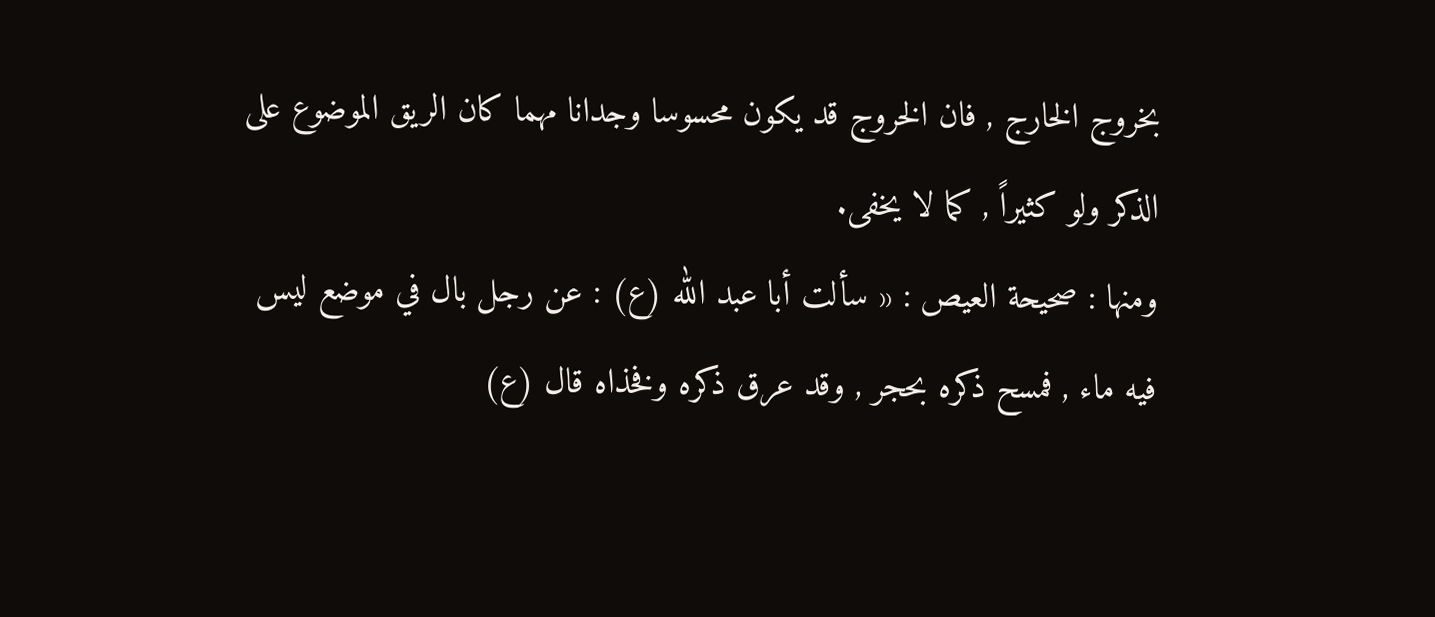بخروج الخارج , فان الخروج قد يكون محسوسا وجدانا مهما كان الريق الموضوع على الذكر ولو كثيراً , كما لا يخفى.
ومنها : صحيحة العيص : « سألت أبا عبد الله (ع) : عن رجل بال في موضع ليس فيه ماء , فمسح ذكره بحجر , وقد عرق ذكره وفخذاه قال (ع)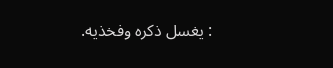: يغسل ذكره وفخذيه.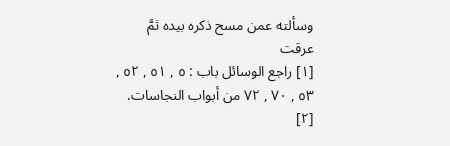وسألته عمن مسح ذكره بيده ثمَّ عرقت
[١] راجع الوسائل باب : ٥ , ٥١ , ٥٢ , ٥٣ , ٧٠ , ٧٢ من أبواب النجاسات.
[٢]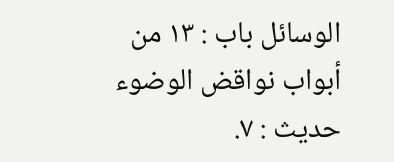الوسائل باب : ١٣ من أبواب نواقض الوضوء حديث : ٧.